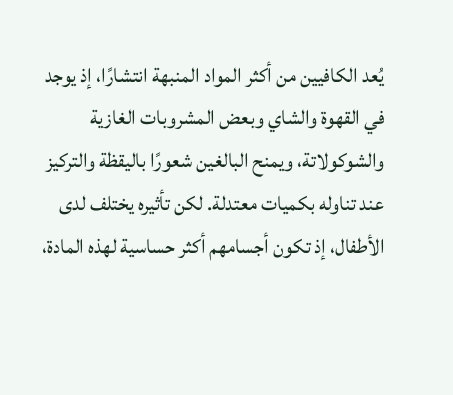يُعد الكافيين من أكثر المواد المنبهة انتشارًا، إذ يوجد في القهوة والشاي وبعض المشروبات الغازية والشوكولاتة، ويمنح البالغين شعورًا باليقظة والتركيز عند تناوله بكميات معتدلة. لكن تأثيره يختلف لدى الأطفال، إذ تكون أجسامهم أكثر حساسية لهذه المادة،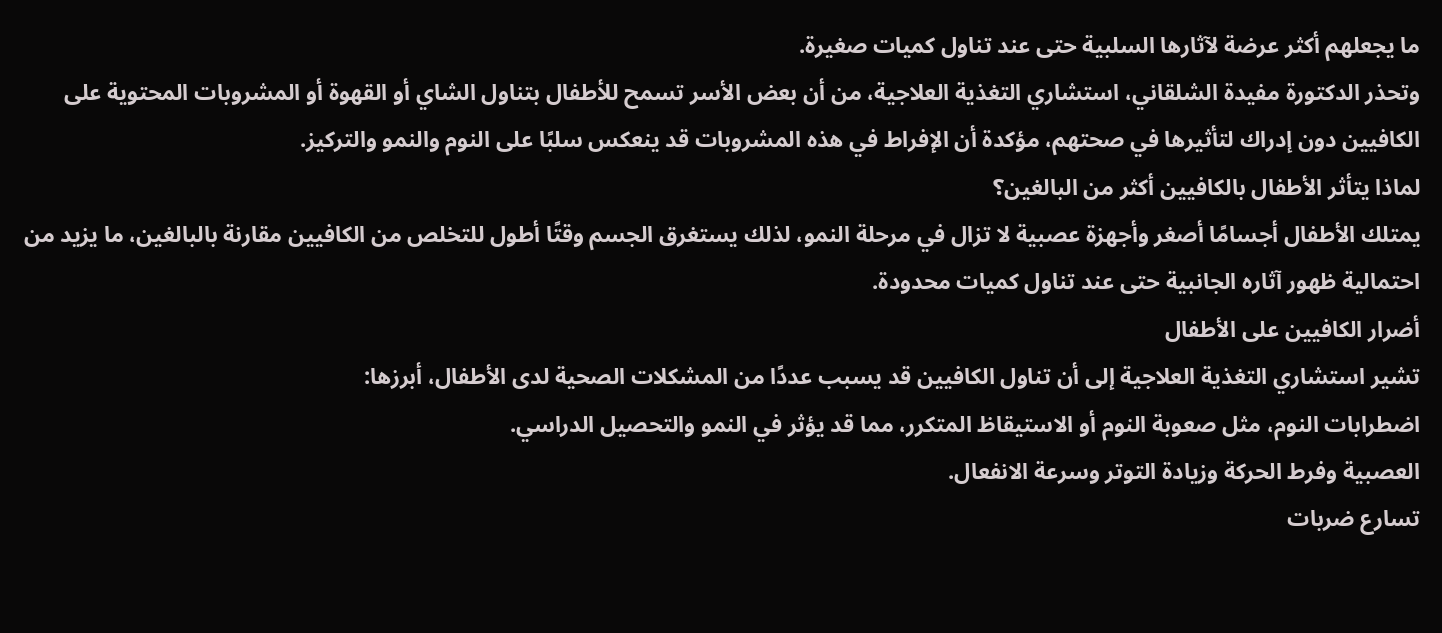ما يجعلهم أكثر عرضة لآثارها السلبية حتى عند تناول كميات صغيرة.
وتحذر الدكتورة مفيدة الشلقاني، استشاري التغذية العلاجية، من أن بعض الأسر تسمح للأطفال بتناول الشاي أو القهوة أو المشروبات المحتوية على الكافيين دون إدراك لتأثيرها في صحتهم، مؤكدة أن الإفراط في هذه المشروبات قد ينعكس سلبًا على النوم والنمو والتركيز.
لماذا يتأثر الأطفال بالكافيين أكثر من البالغين؟
يمتلك الأطفال أجسامًا أصغر وأجهزة عصبية لا تزال في مرحلة النمو، لذلك يستغرق الجسم وقتًا أطول للتخلص من الكافيين مقارنة بالبالغين، ما يزيد من احتمالية ظهور آثاره الجانبية حتى عند تناول كميات محدودة.
أضرار الكافيين على الأطفال
تشير استشاري التغذية العلاجية إلى أن تناول الكافيين قد يسبب عددًا من المشكلات الصحية لدى الأطفال، أبرزها:
اضطرابات النوم، مثل صعوبة النوم أو الاستيقاظ المتكرر، مما قد يؤثر في النمو والتحصيل الدراسي.
العصبية وفرط الحركة وزيادة التوتر وسرعة الانفعال.
تسارع ضربات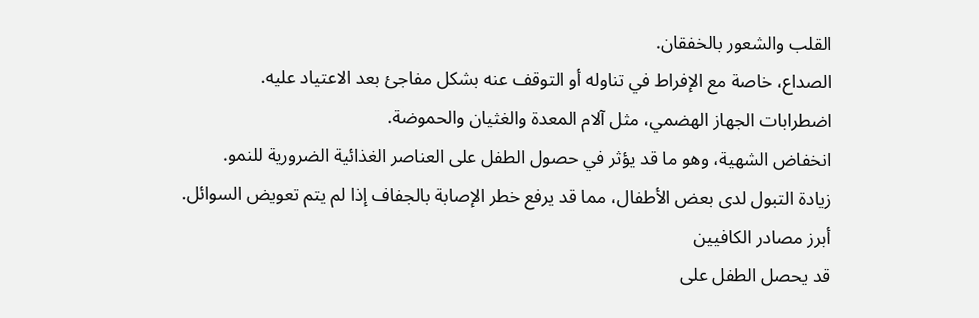القلب والشعور بالخفقان.
الصداع، خاصة مع الإفراط في تناوله أو التوقف عنه بشكل مفاجئ بعد الاعتياد عليه.
اضطرابات الجهاز الهضمي، مثل آلام المعدة والغثيان والحموضة.
انخفاض الشهية، وهو ما قد يؤثر في حصول الطفل على العناصر الغذائية الضرورية للنمو.
زيادة التبول لدى بعض الأطفال، مما قد يرفع خطر الإصابة بالجفاف إذا لم يتم تعويض السوائل.
أبرز مصادر الكافيين
قد يحصل الطفل على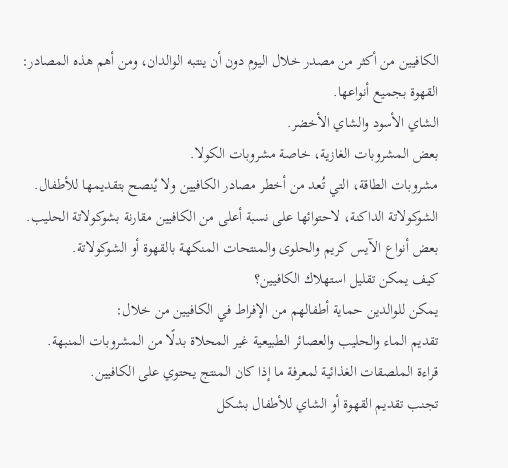الكافيين من أكثر من مصدر خلال اليوم دون أن ينتبه الوالدان، ومن أهم هذه المصادر:
القهوة بجميع أنواعها.
الشاي الأسود والشاي الأخضر.
بعض المشروبات الغازية، خاصة مشروبات الكولا.
مشروبات الطاقة، التي تُعد من أخطر مصادر الكافيين ولا يُنصح بتقديمها للأطفال.
الشوكولاتة الداكنة، لاحتوائها على نسبة أعلى من الكافيين مقارنة بشوكولاتة الحليب.
بعض أنواع الآيس كريم والحلوى والمنتحات المنكهة بالقهوة أو الشوكولاتة.
كيف يمكن تقليل استهلاك الكافيين؟
يمكن للوالدين حماية أطفالهم من الإفراط في الكافيين من خلال:
تقديم الماء والحليب والعصائر الطبيعية غير المحلاة بدلًا من المشروبات المنبهة.
قراءة الملصقات الغذائية لمعرفة ما إذا كان المنتج يحتوي على الكافيين.
تجنب تقديم القهوة أو الشاي للأطفال بشكل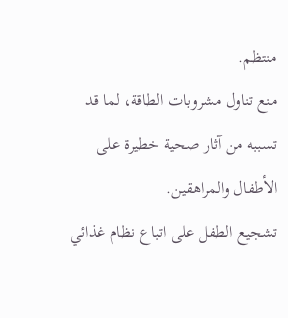منتظم.
منع تناول مشروبات الطاقة، لما قد تسببه من آثار صحية خطيرة على الأطفال والمراهقين.
تشجيع الطفل على اتباع نظام غذائي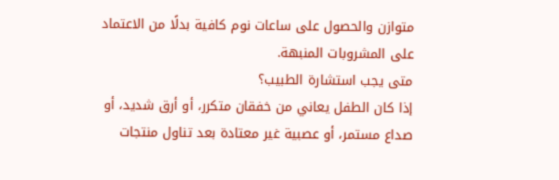متوازن والحصول على ساعات نوم كافية بدلًا من الاعتماد على المشروبات المنبهة.
متى يجب استشارة الطبيب؟
إذا كان الطفل يعاني من خفقان متكرر، أو أرق شديد، أو صداع مستمر، أو عصبية غير معتادة بعد تناول منتجات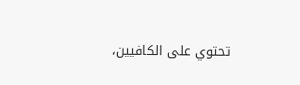تحتوي على الكافيين،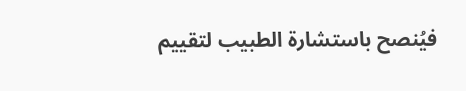فيُنصح باستشارة الطبيب لتقييم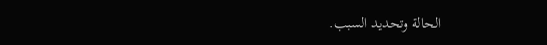الحالة وتحديد السبب.